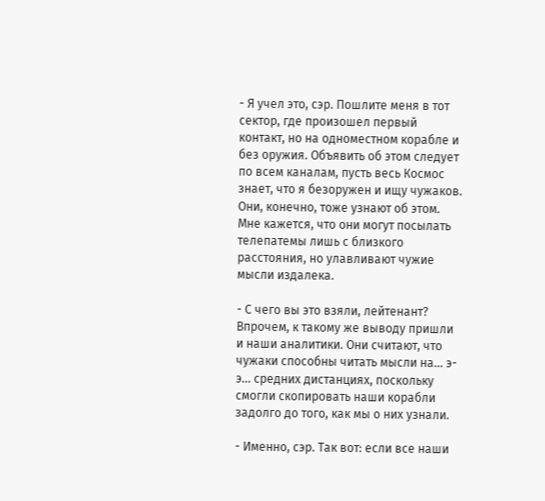- Я учел это, сэр. Пошлите меня в тот сектор, где произошел первый контакт, но на одноместном корабле и без оружия. Объявить об этом следует по всем каналам, пусть весь Космос знает, что я безоружен и ищу чужаков. Они, конечно, тоже узнают об этом. Мне кажется, что они могут посылать телепатемы лишь с близкого расстояния, но улавливают чужие мысли издалека.

- С чего вы это взяли, лейтенант? Впрочем, к такому же выводу пришли и наши аналитики. Они считают, что чужаки способны читать мысли на... э-э... средних дистанциях, поскольку смогли скопировать наши корабли задолго до того, как мы о них узнали.

- Именно, сэр. Так вот: если все наши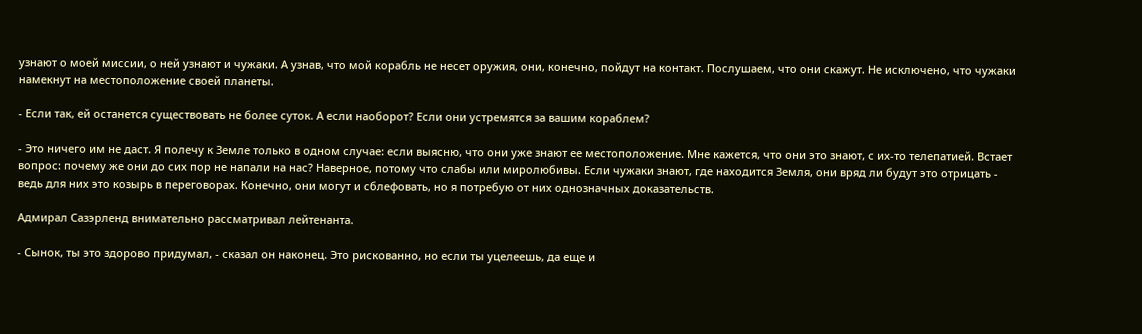узнают о моей миссии, о ней узнают и чужаки. А узнав, что мой корабль не несет оружия, они, конечно, пойдут на контакт. Послушаем, что они скажут. Не исключено, что чужаки намекнут на местоположение своей планеты.

- Если так, ей останется существовать не более суток. А если наоборот? Если они устремятся за вашим кораблем?

- Это ничего им не даст. Я полечу к Земле только в одном случае: если выясню, что они уже знают ее местоположение. Мне кажется, что они это знают, с их-то телепатией. Встает вопрос: почему же они до сих пор не напали на нас? Наверное, потому что слабы или миролюбивы. Если чужаки знают, где находится Земля, они вряд ли будут это отрицать - ведь для них это козырь в переговорах. Конечно, они могут и сблефовать, но я потребую от них однозначных доказательств.

Адмирал Сазэрленд внимательно рассматривал лейтенанта.

- Сынок, ты это здорово придумал, - сказал он наконец. Это рискованно, но если ты уцелеешь, да еще и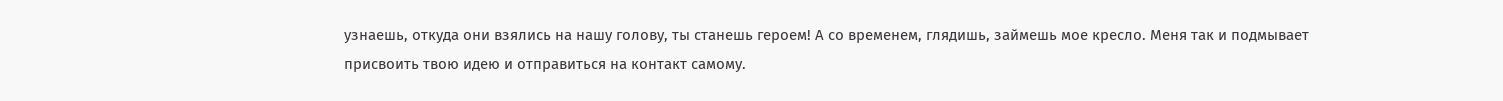узнаешь, откуда они взялись на нашу голову, ты станешь героем! А со временем, глядишь, займешь мое кресло. Меня так и подмывает присвоить твою идею и отправиться на контакт самому.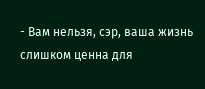- Вам нельзя, сэр, ваша жизнь слишком ценна для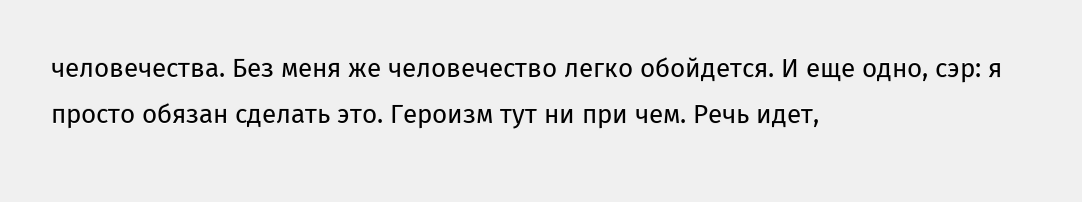человечества. Без меня же человечество легко обойдется. И еще одно, сэр: я просто обязан сделать это. Героизм тут ни при чем. Речь идет,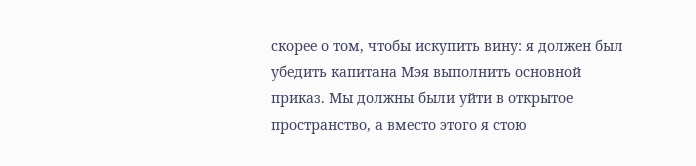скорее о том, чтобы искупить вину: я должен был убедить капитана Мэя выполнить основной приказ. Мы должны были уйти в открытое пространство, а вместо этого я стою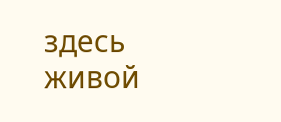здесь живой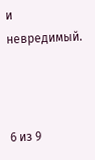и невредимый.



6 из 9